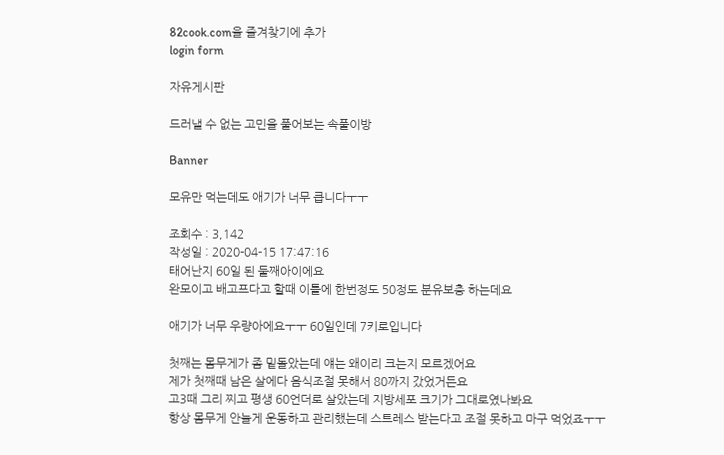82cook.com을 즐겨찾기에 추가
login form

자유게시판

드러낼 수 없는 고민을 풀어보는 속풀이방

Banner

모유만 먹는데도 애기가 너무 큽니다ㅜㅜ

조회수 : 3,142
작성일 : 2020-04-15 17:47:16
태어난지 60일 된 둘째아이에요
완모이고 배고프다고 할때 이틀에 한번정도 50정도 분유보충 하는데요

애기가 너무 우량아에요ㅜㅜ 60일인데 7키로입니다

첫째는 몸무게가 좀 밑돌았는데 얘는 왜이리 크는지 모르겠어요
제가 첫째때 남은 살에다 음식조절 못해서 80까지 갔었거든요
고3때 그리 찌고 평생 60언더로 살았는데 지방세포 크기가 그대로였나봐요
항상 몸무게 안늘게 운동하고 관리했는데 스트레스 받는다고 조절 못하고 마구 먹었죠ㅜㅜ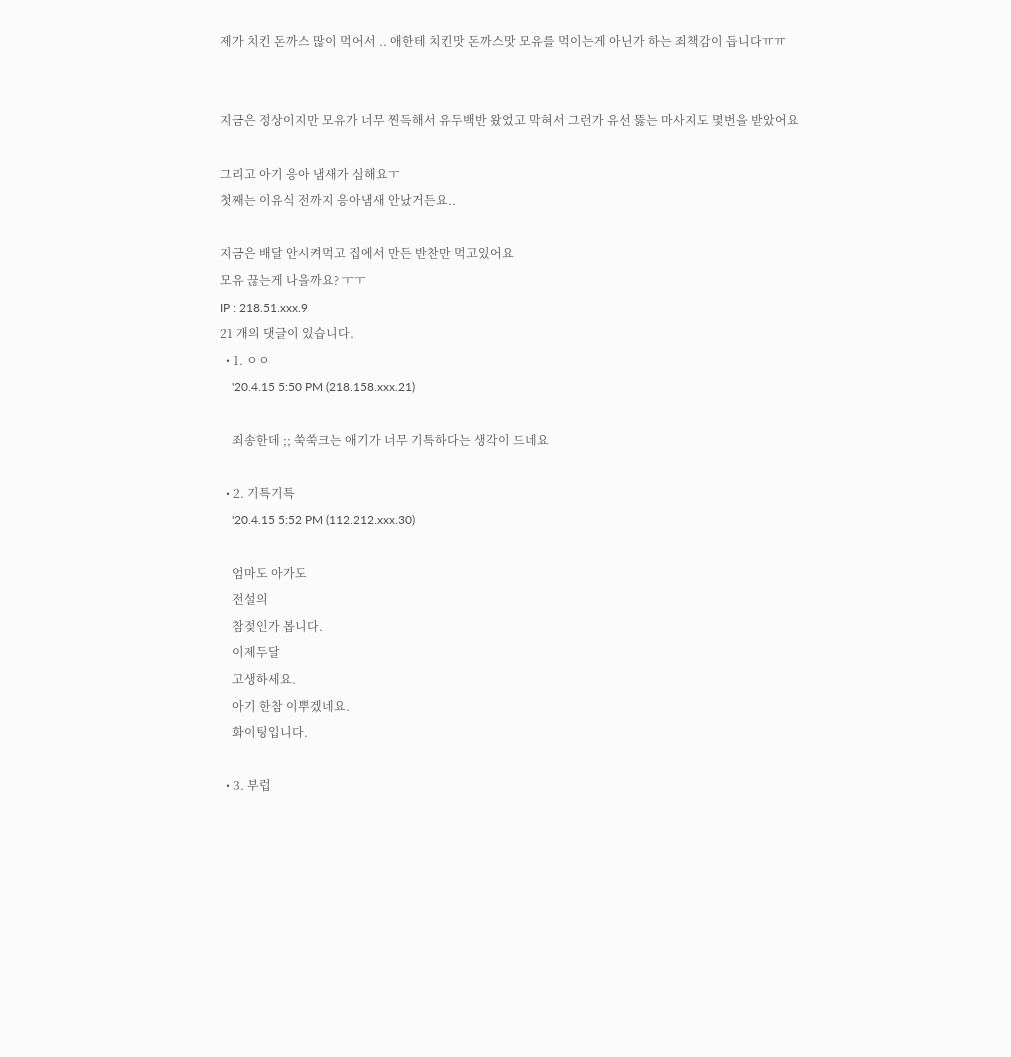제가 치킨 돈까스 많이 먹어서 .. 애한테 치킨맛 돈까스맛 모유를 먹이는게 아닌가 하는 죄책감이 듭니다ㅠㅠ


지금은 정상이지만 모유가 너무 찐득해서 유두백반 왔었고 막혀서 그런가 유선 뚫는 마사지도 몇번을 받았어요

그리고 아기 응아 냄새가 심해요ㅜ
첫째는 이유식 전까지 응아냄새 안났거든요..

지금은 배달 안시켜먹고 집에서 만든 반찬만 먹고있어요
모유 끊는게 나을까요? ㅜㅜ
IP : 218.51.xxx.9
21 개의 댓글이 있습니다.
  • 1. ㅇㅇ
    '20.4.15 5:50 PM (218.158.xxx.21)

    죄송한데 ;; 쑥쑥크는 애기가 너무 기특하다는 생각이 드네요

  • 2. 기특기특
    '20.4.15 5:52 PM (112.212.xxx.30)

    엄마도 아가도
    전설의
    참젖인가 봅니다.
    이제두달
    고생하세요.
    아기 한참 이뿌겠네요.
    화이팅입니다.

  • 3. 부럽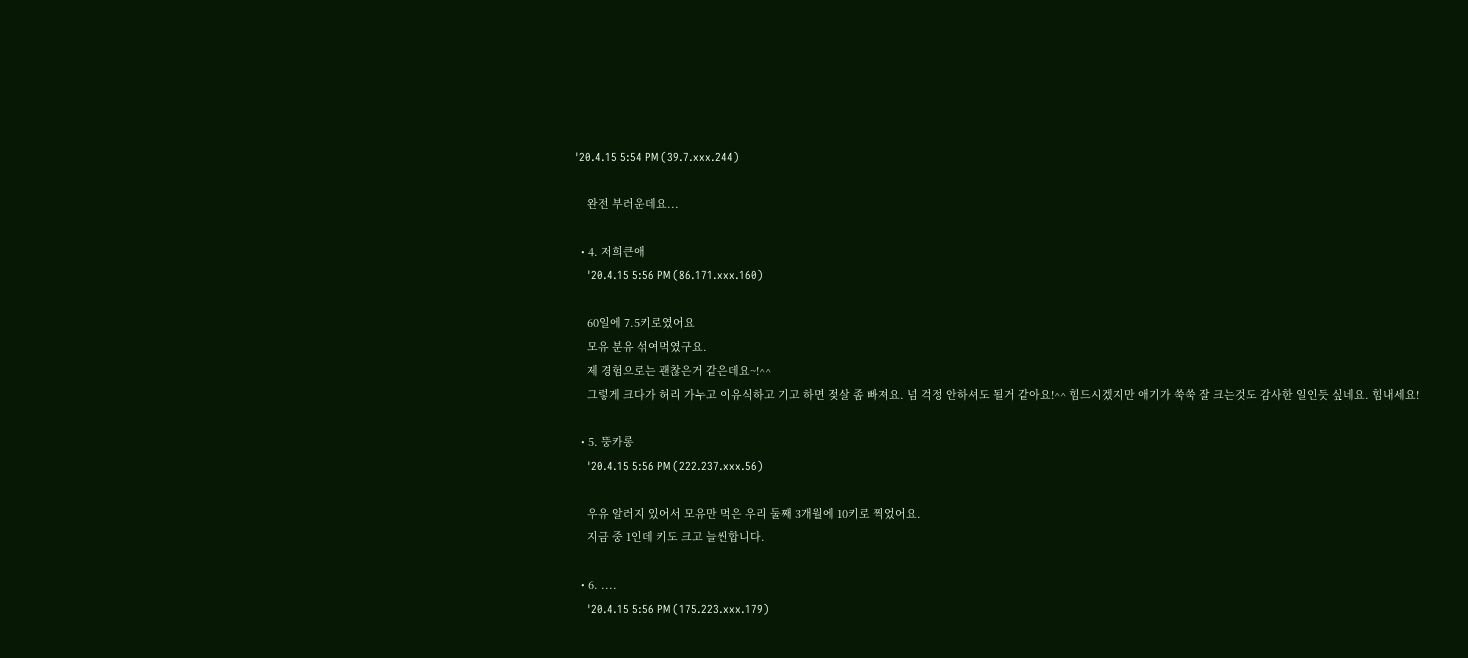'20.4.15 5:54 PM (39.7.xxx.244)

    완전 부러운데요...

  • 4. 저희큰애
    '20.4.15 5:56 PM (86.171.xxx.160)

    60일에 7.5키로였어요
    모유 분유 섞여먹였구요.
    제 경험으로는 괜찮은거 같은데요~!^^
    그렇게 크다가 허리 가누고 이유식하고 기고 하면 젖살 좀 빠져요. 넘 걱정 안하셔도 될거 같아요!^^ 힘드시겠지만 애기가 쑥쑥 잘 크는것도 감사한 일인듯 싶네요. 힘내세요!

  • 5. 뚱카롱
    '20.4.15 5:56 PM (222.237.xxx.56)

    우유 알러지 있어서 모유만 먹은 우리 둘째 3개월에 10키로 찍었어요.
    지금 중 1인데 키도 크고 늘씬합니다.

  • 6. ....
    '20.4.15 5:56 PM (175.223.xxx.179)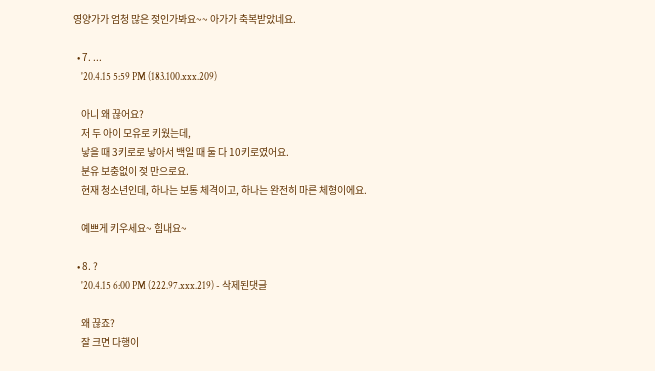영양가가 엄청 많은 젖인가봐요~~ 아가가 축복받았네요.

  • 7. ...
    '20.4.15 5:59 PM (183.100.xxx.209)

    아니 왜 끊어요?
    저 두 아이 모유로 키웠는데,
    낳을 때 3키로로 낳아서 백일 때 둘 다 10키로였어요.
    분유 보충없이 젖 만으로요.
    현재 청소년인데, 하나는 보통 체격이고, 하나는 완전히 마른 체형이에요.

    예쁘게 키우세요~ 힘내요~

  • 8. ?
    '20.4.15 6:00 PM (222.97.xxx.219) - 삭제된댓글

    왜 끊죠?
    잘 크면 다행이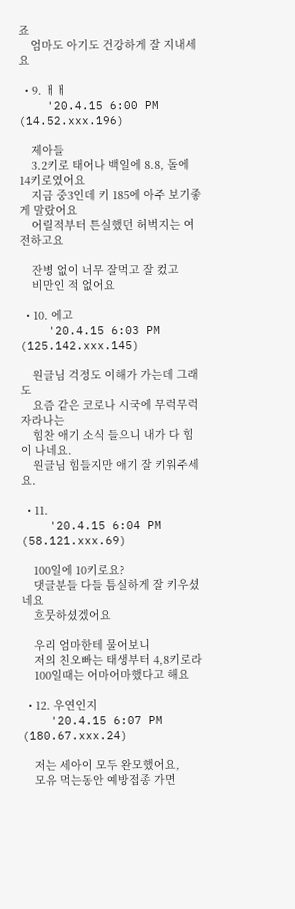죠
    엄마도 아기도 건강하게 잘 지내세요

  • 9. ㅐㅐ
    '20.4.15 6:00 PM (14.52.xxx.196)

    제아들
    3.2키로 태어나 백일에 8.8, 돌에 14키로였어요
    지금 중3인데 키 185에 아주 보기좋게 말랐어요
    어릴적부터 튼실했던 허벅지는 여전하고요

    잔병 없이 너무 잘먹고 잘 컸고
    비만인 적 없어요

  • 10. 에고
    '20.4.15 6:03 PM (125.142.xxx.145)

    원글님 걱정도 이해가 가는데 그래도
    요즘 같은 코로나 시국에 무럭무럭 자라나는
    힘찬 애기 소식 들으니 내가 다 힘이 나네요.
    원글님 힘들지만 애기 잘 키워주세요.

  • 11.
    '20.4.15 6:04 PM (58.121.xxx.69)

    100일에 10키로요?
    댓글분들 다들 틈실하게 잘 키우셨네요
    흐뭇하셨겠어요

    우리 엄마한테 물어보니
    저의 친오빠는 태생부터 4,8키로라
    100일때는 어마어마했다고 해요

  • 12. 우연인지
    '20.4.15 6:07 PM (180.67.xxx.24)

    저는 세아이 모두 완모했어요,
    모유 먹는동안 예방접종 가면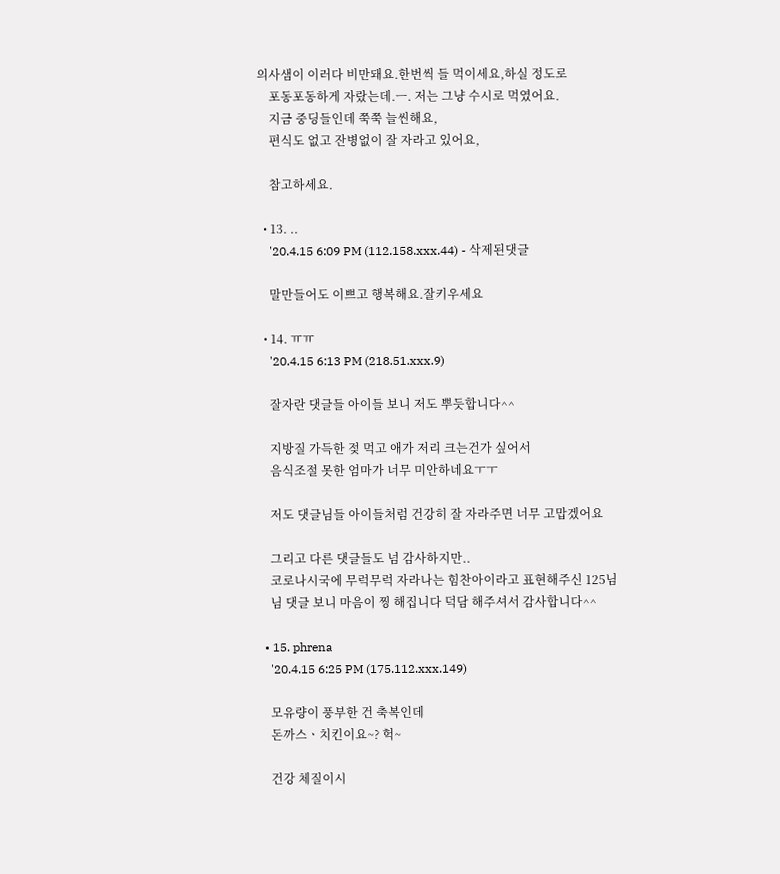의사샘이 이러다 비만돼요.한번씩 들 먹이세요,하실 정도로
    포동포동하게 자랐는데.ㅡ. 저는 그냥 수시로 먹였어요.
    지금 중딩들인데 쭉쭉 늘씬해요,
    편식도 없고 잔병없이 잘 자라고 있어요,

    참고하세요.

  • 13. ..
    '20.4.15 6:09 PM (112.158.xxx.44) - 삭제된댓글

    말만들어도 이쁘고 행복해요.잘키우세요

  • 14. ㅠㅠ
    '20.4.15 6:13 PM (218.51.xxx.9)

    잘자란 댓글들 아이들 보니 저도 뿌듯합니다^^

    지방질 가득한 젖 먹고 애가 저리 크는건가 싶어서
    음식조절 못한 엄마가 너무 미안하네요ㅜㅜ

    저도 댓글님들 아이들처럼 건강히 잘 자라주면 너무 고맙겠어요

    그리고 다른 댓글들도 넘 감사하지만..
    코로나시국에 무럭무럭 자라나는 힘찬아이라고 표현해주신 125님
    님 댓글 보니 마음이 찡 해집니다 덕담 해주셔서 감사합니다^^

  • 15. phrena
    '20.4.15 6:25 PM (175.112.xxx.149)

    모유량이 풍부한 건 축복인데
    돈까스ㆍ치킨이요~? 헉~

    건강 체질이시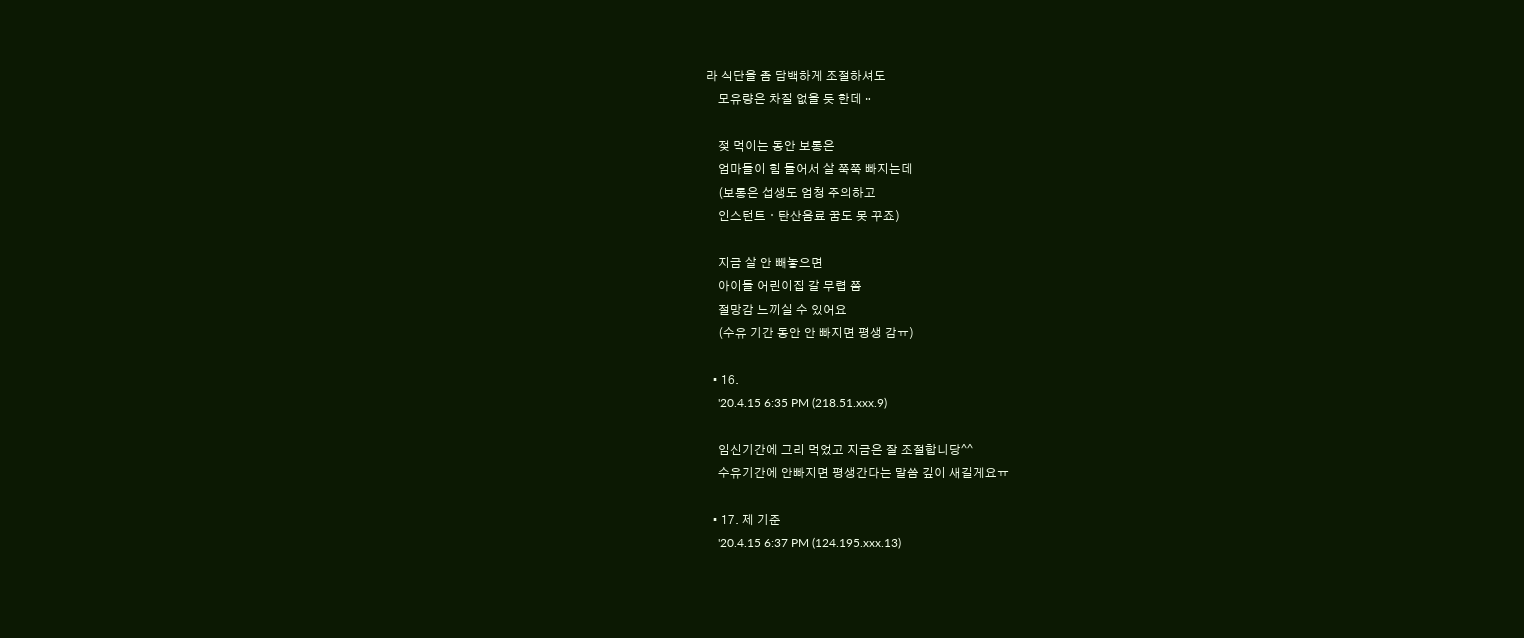라 식단을 좀 담백하게 조절하셔도
    모유량은 차질 없을 듯 한데ᆢ

    젖 먹이는 동안 보통은
    엄마들이 힘 들어서 살 쭉쭉 빠지는데
    (보통은 섭생도 엄청 주의하고
    인스턴트ㆍ탄산음료 꿈도 못 꾸죠)

    지금 살 안 빼놓으면
    아이들 어린이집 갈 무렵 쯤
    절망감 느끼실 수 있어요
    (수유 기간 동안 안 빠지면 평생 감ㅠ)

  • 16.
    '20.4.15 6:35 PM (218.51.xxx.9)

    임신기간에 그리 먹었고 지금은 잘 조절합니당^^
    수유기간에 안빠지면 평생간다는 말씀 깊이 새길게요ㅠ

  • 17. 제 기준
    '20.4.15 6:37 PM (124.195.xxx.13)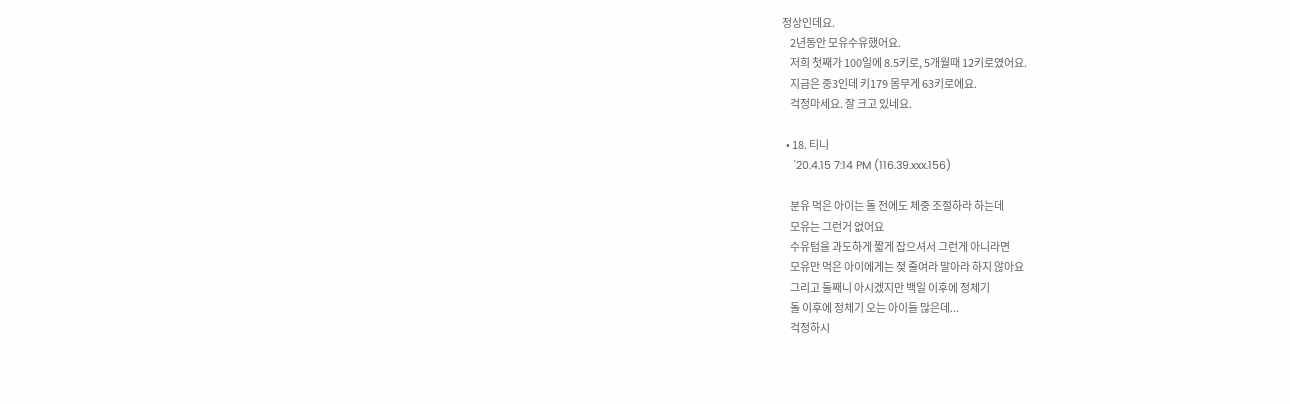정상인데요.
    2년동안 모유수유했어요.
    저희 첫째가 100일에 8.5키로, 5개월때 12키로였어요.
    지금은 중3인데 키179 몸무게 63키로에요.
    걱정마세요. 잘 크고 있네요.

  • 18. 티니
    '20.4.15 7:14 PM (116.39.xxx.156)

    분유 먹은 아이는 돌 전에도 체중 조절하라 하는데
    모유는 그런거 없어요
    수유텀을 과도하게 짧게 잡으셔서 그런게 아니라면
    모유만 먹은 아이에게는 젖 줄여라 말아라 하지 않아요
    그리고 둘째니 아시겠지만 백일 이후에 정체기
    돌 이후에 정체기 오는 아이들 많은데...
    걱정하시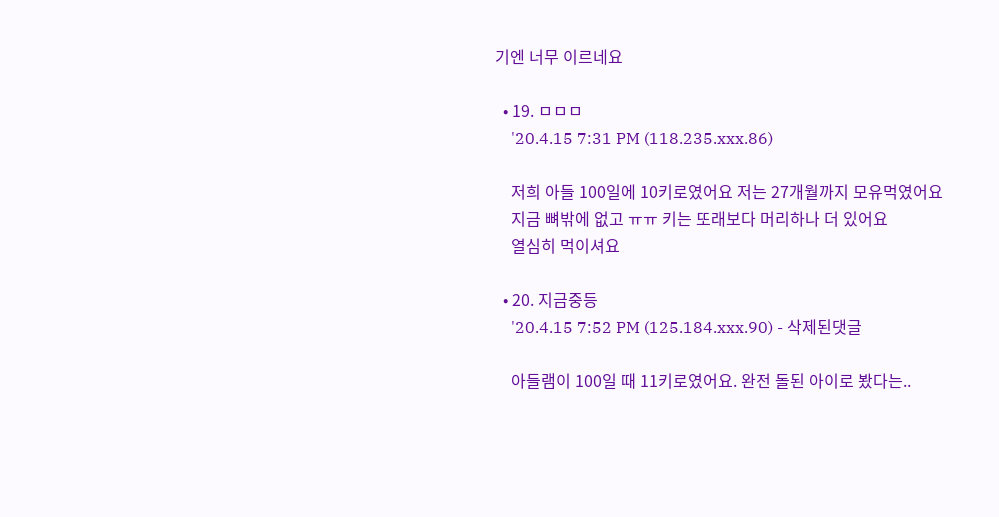기엔 너무 이르네요

  • 19. ㅁㅁㅁ
    '20.4.15 7:31 PM (118.235.xxx.86)

    저희 아들 100일에 10키로였어요 저는 27개월까지 모유먹였어요
    지금 뼈밖에 없고 ㅠㅠ 키는 또래보다 머리하나 더 있어요
    열심히 먹이셔요

  • 20. 지금중등
    '20.4.15 7:52 PM (125.184.xxx.90) - 삭제된댓글

    아들램이 100일 때 11키로였어요. 완전 돌된 아이로 봤다는..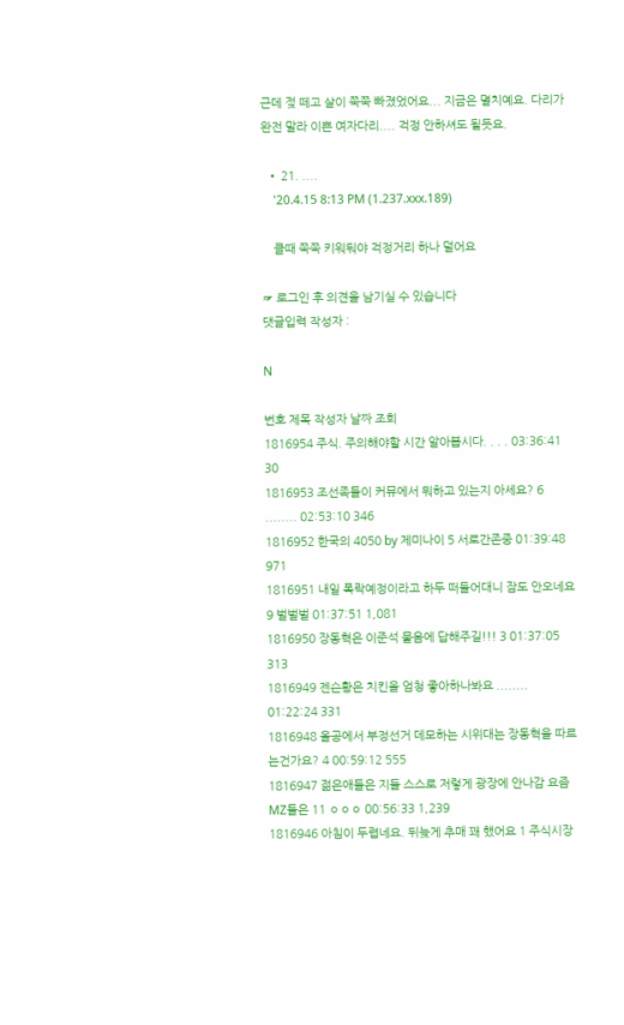근데 젖 떼고 살이 쭉쭉 빠졌었어요... 지금은 멸치예요. 다리가 완전 말라 이쁜 여자다리.... 걱정 안하셔도 될듯요.

  • 21. ....
    '20.4.15 8:13 PM (1.237.xxx.189)

    클때 쭉쭉 키워둬야 걱정거리 하나 덜어요

☞ 로그인 후 의견을 남기실 수 있습니다
댓글입력 작성자 :

N

번호 제목 작성자 날짜 조회
1816954 주식. 주의해야할 시간 알아봅시다. . . . 03:36:41 30
1816953 조선족들이 커뮤에서 뭐하고 있는지 아세요? 6 ........ 02:53:10 346
1816952 한국의 4050 by 제미나이 5 서로간존중 01:39:48 971
1816951 내일 폭락예정이라고 하두 떠들어대니 잠도 안오네요 9 벌벌벌 01:37:51 1,081
1816950 장동혁은 이준석 물음에 답해주길!!! 3 01:37:05 313
1816949 젠슨황은 치킨을 엄청 좋아하나봐요 ........ 01:22:24 331
1816948 올공에서 부정선거 데모하는 시위대는 장동혁을 따르는건가요? 4 00:59:12 555
1816947 젊은애들은 지들 스스로 저렇게 광장에 안나감 요즘 MZ들은 11 ㅇㅇㅇ 00:56:33 1,239
1816946 아침이 두렵네요. 뒤늦게 추매 꽤 했어요 1 주식시장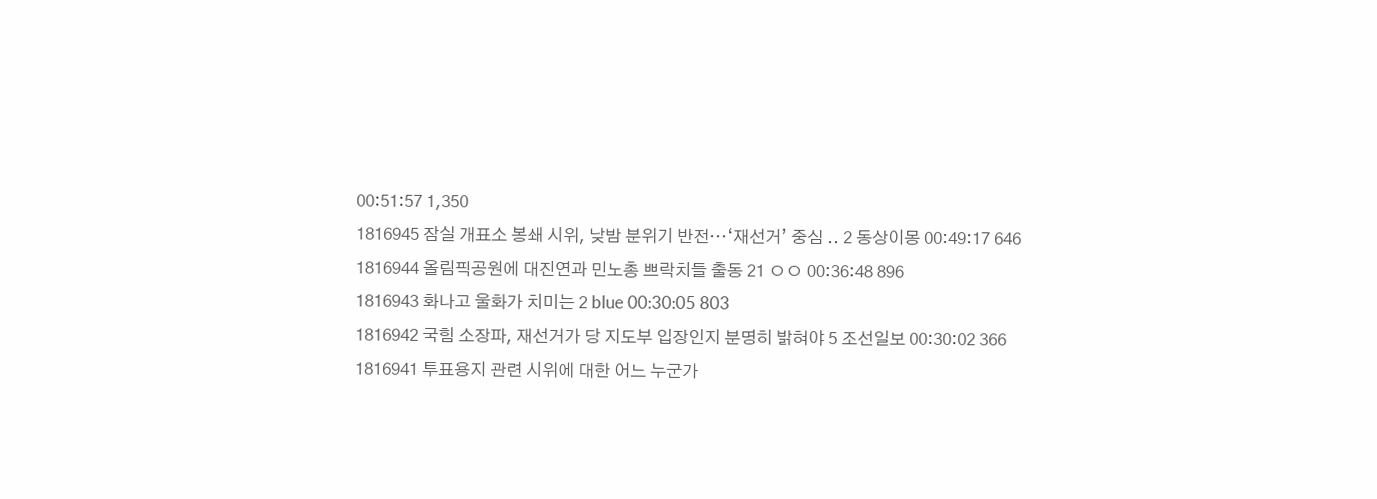00:51:57 1,350
1816945 잠실 개표소 봉쇄 시위, 낮밤 분위기 반전···‘재선거’ 중심 .. 2 동상이몽 00:49:17 646
1816944 올림픽공원에 대진연과 민노총 쁘락치들 출동 21 ㅇㅇ 00:36:48 896
1816943 화나고 울화가 치미는 2 blue 00:30:05 803
1816942 국힘 소장파, 재선거가 당 지도부 입장인지 분명히 밝혀야 5 조선일보 00:30:02 366
1816941 투표용지 관련 시위에 대한 어느 누군가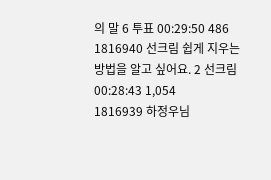의 말 6 투표 00:29:50 486
1816940 선크림 쉽게 지우는 방법을 알고 싶어요. 2 선크림 00:28:43 1,054
1816939 하정우님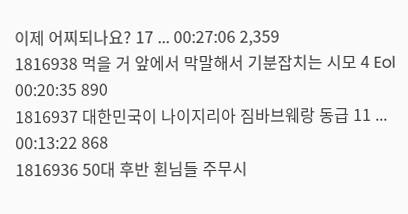이제 어찌되나요? 17 ... 00:27:06 2,359
1816938 먹을 거 앞에서 막말해서 기분잡치는 시모 4 Eol 00:20:35 890
1816937 대한민국이 나이지리아 짐바브웨랑 동급 11 ... 00:13:22 868
1816936 50대 후반 횐님들 주무시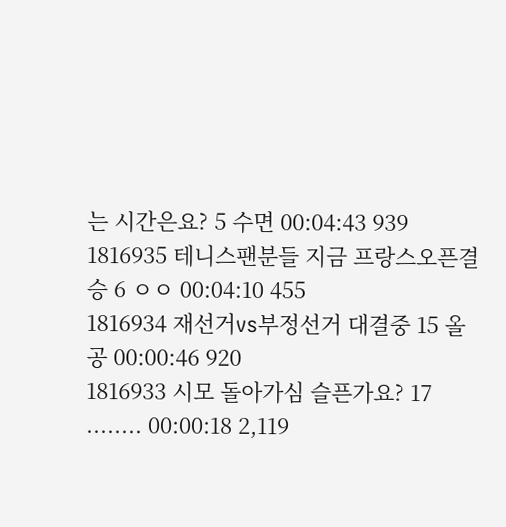는 시간은요? 5 수면 00:04:43 939
1816935 테니스팬분들 지금 프랑스오픈결승 6 ㅇㅇ 00:04:10 455
1816934 재선거vs부정선거 대결중 15 올공 00:00:46 920
1816933 시모 돌아가심 슬픈가요? 17 ........ 00:00:18 2,119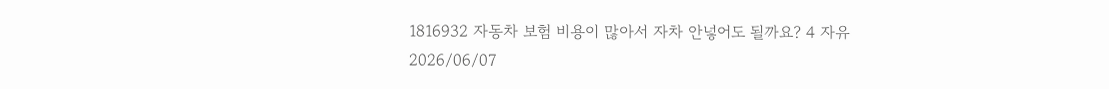1816932 자동차 보험 비용이 많아서 자차 안넣어도 될까요? 4 자유 2026/06/07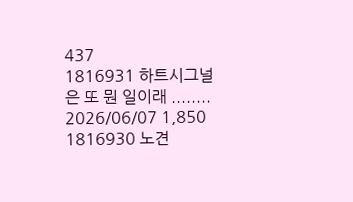437
1816931 하트시그널은 또 뭔 일이래 ........ 2026/06/07 1,850
1816930 노견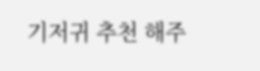기저귀 추천 해주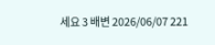세요 3 배변 2026/06/07 221